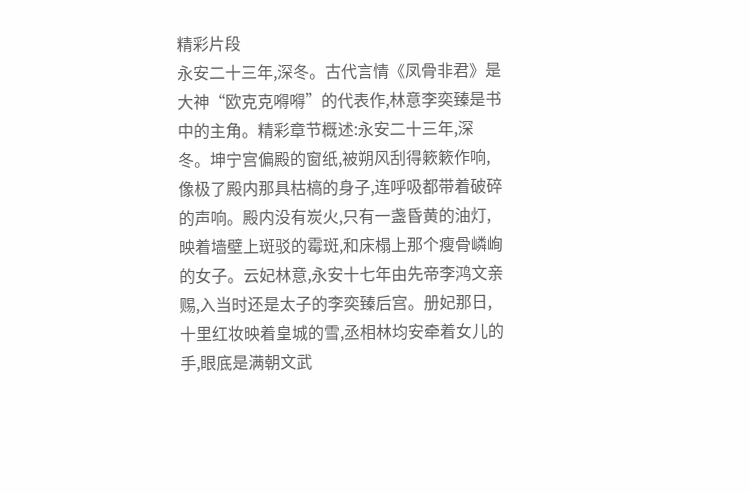精彩片段
永安二十三年,深冬。古代言情《凤骨非君》是大神“欧克克嘚嘚”的代表作,林意李奕臻是书中的主角。精彩章节概述:永安二十三年,深冬。坤宁宫偏殿的窗纸,被朔风刮得簌簌作响,像极了殿内那具枯槁的身子,连呼吸都带着破碎的声响。殿内没有炭火,只有一盏昏黄的油灯,映着墙壁上斑驳的霉斑,和床榻上那个瘦骨嶙峋的女子。云妃林意,永安十七年由先帝李鸿文亲赐,入当时还是太子的李奕臻后宫。册妃那日,十里红妆映着皇城的雪,丞相林均安牵着女儿的手,眼底是满朝文武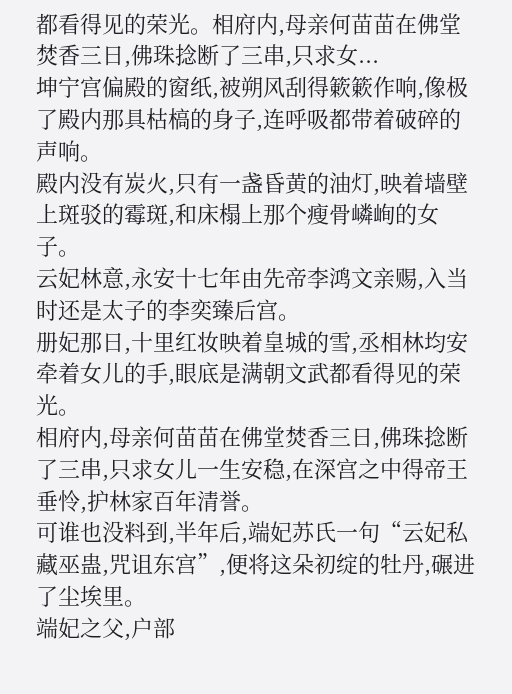都看得见的荣光。相府内,母亲何苗苗在佛堂焚香三日,佛珠捻断了三串,只求女...
坤宁宫偏殿的窗纸,被朔风刮得簌簌作响,像极了殿内那具枯槁的身子,连呼吸都带着破碎的声响。
殿内没有炭火,只有一盏昏黄的油灯,映着墙壁上斑驳的霉斑,和床榻上那个瘦骨嶙峋的女子。
云妃林意,永安十七年由先帝李鸿文亲赐,入当时还是太子的李奕臻后宫。
册妃那日,十里红妆映着皇城的雪,丞相林均安牵着女儿的手,眼底是满朝文武都看得见的荣光。
相府内,母亲何苗苗在佛堂焚香三日,佛珠捻断了三串,只求女儿一生安稳,在深宫之中得帝王垂怜,护林家百年清誉。
可谁也没料到,半年后,端妃苏氏一句“云妃私藏巫蛊,咒诅东宫”,便将这朵初绽的牡丹,碾进了尘埃里。
端妃之父,户部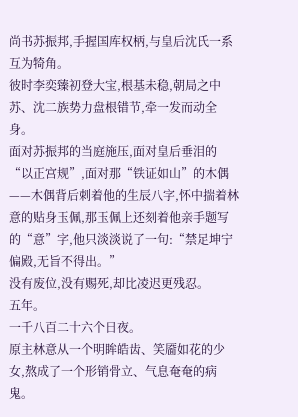尚书苏振邦,手握国库权柄,与皇后沈氏一系互为犄角。
彼时李奕臻初登大宝,根基未稳,朝局之中苏、沈二族势力盘根错节,牵一发而动全身。
面对苏振邦的当庭施压,面对皇后垂泪的“以正宫规”,面对那“铁证如山”的木偶——木偶背后刺着他的生辰八字,怀中揣着林意的贴身玉佩,那玉佩上还刻着他亲手题写的“意”字,他只淡淡说了一句:“禁足坤宁偏殿,无旨不得出。”
没有废位,没有赐死,却比凌迟更残忍。
五年。
一千八百二十六个日夜。
原主林意从一个明眸皓齿、笑靥如花的少女,熬成了一个形销骨立、气息奄奄的病鬼。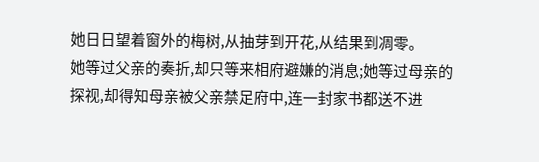她日日望着窗外的梅树,从抽芽到开花,从结果到凋零。
她等过父亲的奏折,却只等来相府避嫌的消息;她等过母亲的探视,却得知母亲被父亲禁足府中,连一封家书都送不进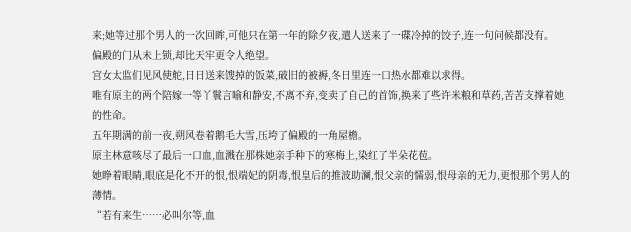来;她等过那个男人的一次回眸,可他只在第一年的除夕夜,遣人送来了一碟冷掉的饺子,连一句问候都没有。
偏殿的门从未上锁,却比天牢更令人绝望。
宫女太监们见风使舵,日日送来馊掉的饭菜,破旧的被褥,冬日里连一口热水都难以求得。
唯有原主的两个陪嫁一等丫鬟言喻和静安,不离不弃,变卖了自己的首饰,换来了些许米粮和草药,苦苦支撑着她的性命。
五年期满的前一夜,朔风卷着鹅毛大雪,压垮了偏殿的一角屋檐。
原主林意咳尽了最后一口血,血溅在那株她亲手种下的寒梅上,染红了半朵花苞。
她睁着眼睛,眼底是化不开的恨,恨端妃的阴毒,恨皇后的推波助澜,恨父亲的懦弱,恨母亲的无力,更恨那个男人的薄情。
“若有来生……必叫尔等,血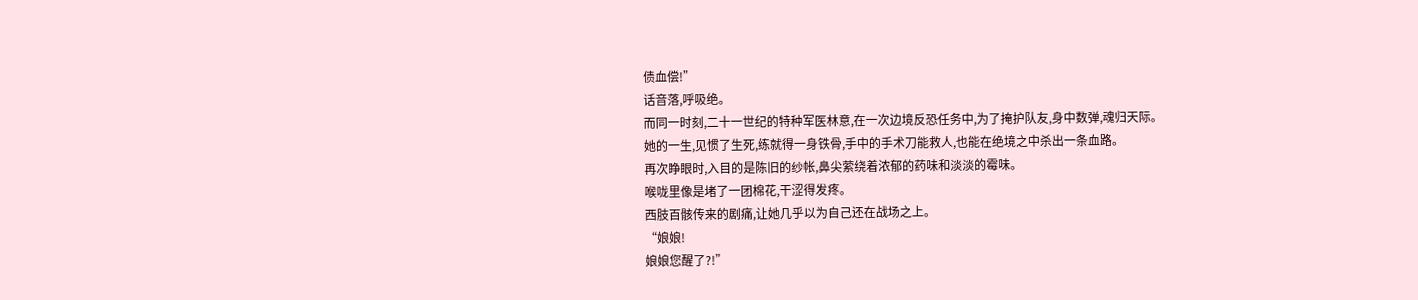债血偿!”
话音落,呼吸绝。
而同一时刻,二十一世纪的特种军医林意,在一次边境反恐任务中,为了掩护队友,身中数弹,魂归天际。
她的一生,见惯了生死,练就得一身铁骨,手中的手术刀能救人,也能在绝境之中杀出一条血路。
再次睁眼时,入目的是陈旧的纱帐,鼻尖萦绕着浓郁的药味和淡淡的霉味。
喉咙里像是堵了一团棉花,干涩得发疼。
西肢百骸传来的剧痛,让她几乎以为自己还在战场之上。
“娘娘!
娘娘您醒了?!”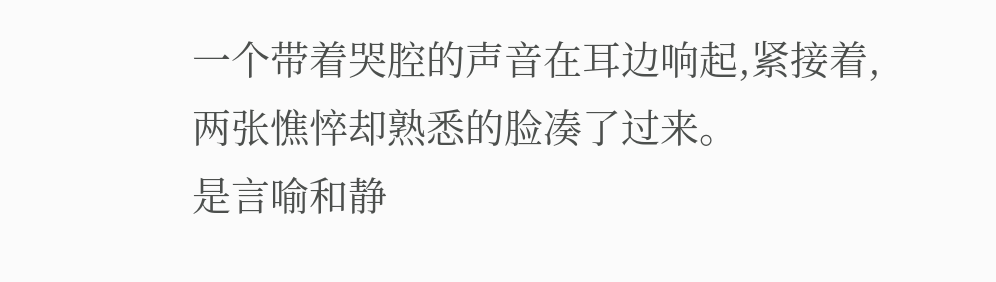一个带着哭腔的声音在耳边响起,紧接着,两张憔悴却熟悉的脸凑了过来。
是言喻和静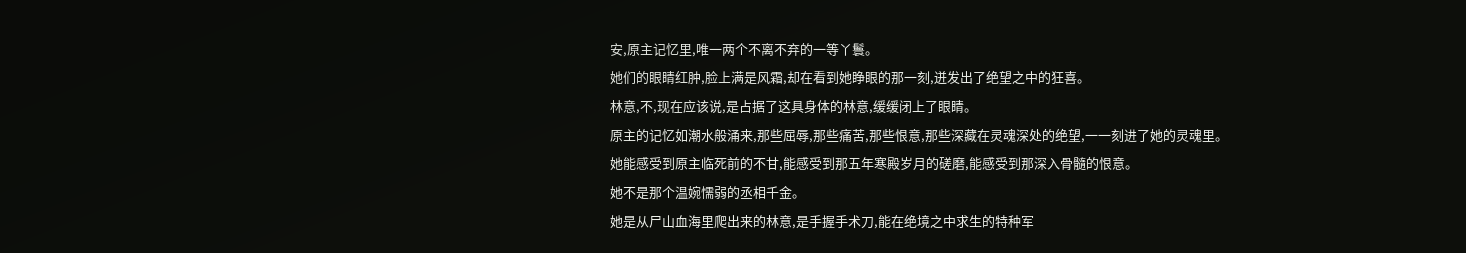安,原主记忆里,唯一两个不离不弃的一等丫鬟。
她们的眼睛红肿,脸上满是风霜,却在看到她睁眼的那一刻,迸发出了绝望之中的狂喜。
林意,不,现在应该说,是占据了这具身体的林意,缓缓闭上了眼睛。
原主的记忆如潮水般涌来,那些屈辱,那些痛苦,那些恨意,那些深藏在灵魂深处的绝望,一一刻进了她的灵魂里。
她能感受到原主临死前的不甘,能感受到那五年寒殿岁月的磋磨,能感受到那深入骨髓的恨意。
她不是那个温婉懦弱的丞相千金。
她是从尸山血海里爬出来的林意,是手握手术刀,能在绝境之中求生的特种军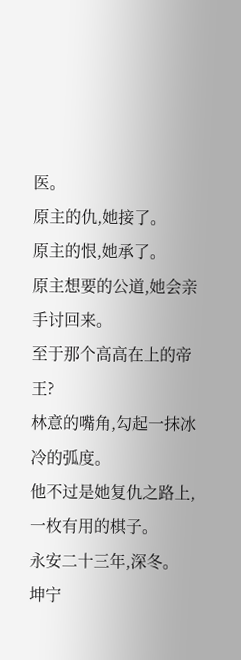医。
原主的仇,她接了。
原主的恨,她承了。
原主想要的公道,她会亲手讨回来。
至于那个高高在上的帝王?
林意的嘴角,勾起一抹冰冷的弧度。
他不过是她复仇之路上,一枚有用的棋子。
永安二十三年,深冬。
坤宁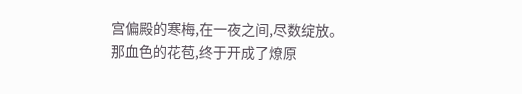宫偏殿的寒梅,在一夜之间,尽数绽放。
那血色的花苞,终于开成了燎原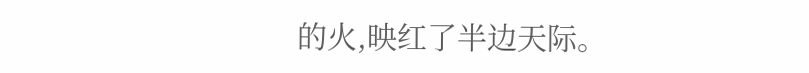的火,映红了半边天际。